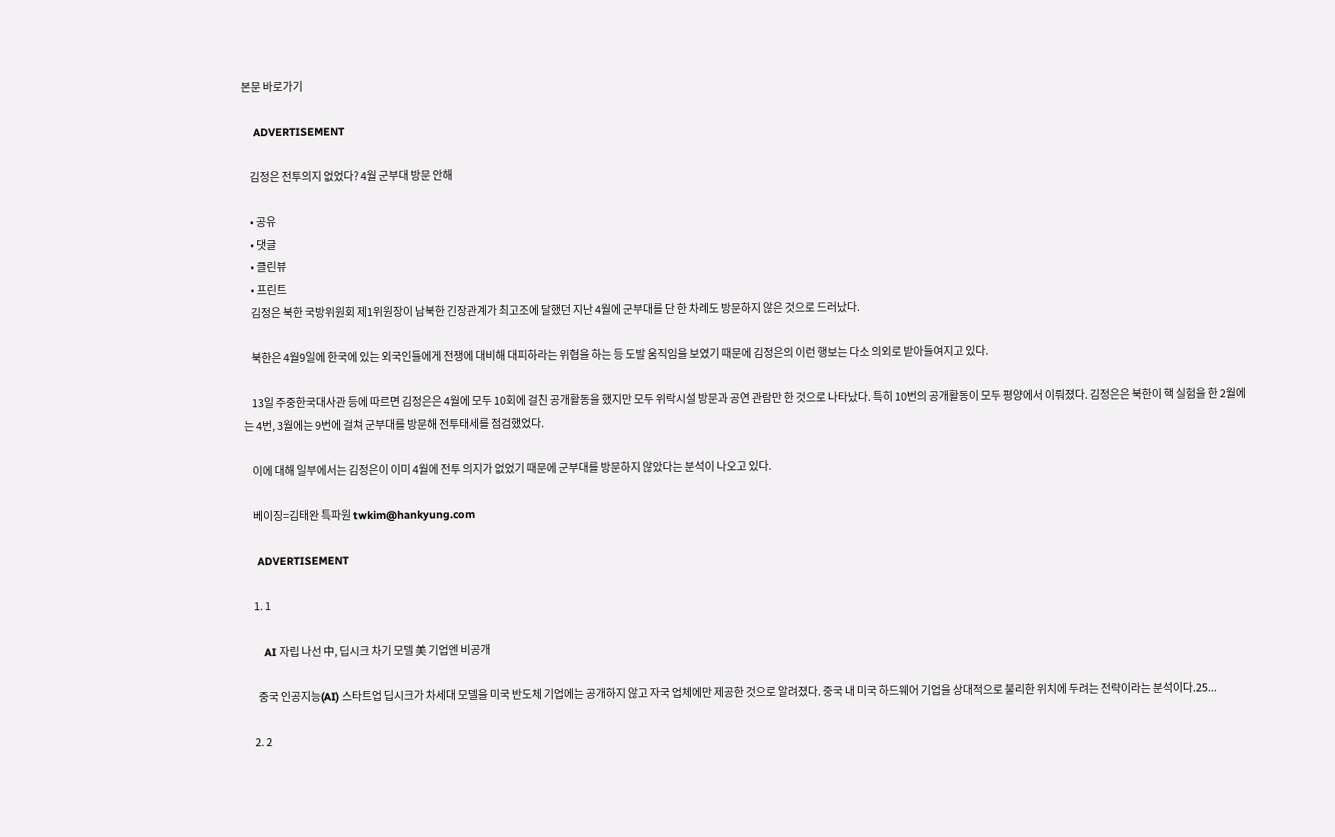본문 바로가기

    ADVERTISEMENT

    김정은 전투의지 없었다? 4월 군부대 방문 안해

    • 공유
    • 댓글
    • 클린뷰
    • 프린트
    김정은 북한 국방위원회 제1위원장이 남북한 긴장관계가 최고조에 달했던 지난 4월에 군부대를 단 한 차례도 방문하지 않은 것으로 드러났다.

    북한은 4월9일에 한국에 있는 외국인들에게 전쟁에 대비해 대피하라는 위협을 하는 등 도발 움직임을 보였기 때문에 김정은의 이런 행보는 다소 의외로 받아들여지고 있다.

    13일 주중한국대사관 등에 따르면 김정은은 4월에 모두 10회에 걸친 공개활동을 했지만 모두 위락시설 방문과 공연 관람만 한 것으로 나타났다. 특히 10번의 공개활동이 모두 평양에서 이뤄졌다. 김정은은 북한이 핵 실험을 한 2월에는 4번, 3월에는 9번에 걸쳐 군부대를 방문해 전투태세를 점검했었다.

    이에 대해 일부에서는 김정은이 이미 4월에 전투 의지가 없었기 때문에 군부대를 방문하지 않았다는 분석이 나오고 있다.

    베이징=김태완 특파원 twkim@hankyung.com

    ADVERTISEMENT

    1. 1

      AI 자립 나선 中, 딥시크 차기 모델 美 기업엔 비공개

      중국 인공지능(AI) 스타트업 딥시크가 차세대 모델을 미국 반도체 기업에는 공개하지 않고 자국 업체에만 제공한 것으로 알려졌다. 중국 내 미국 하드웨어 기업을 상대적으로 불리한 위치에 두려는 전략이라는 분석이다.25...

    2. 2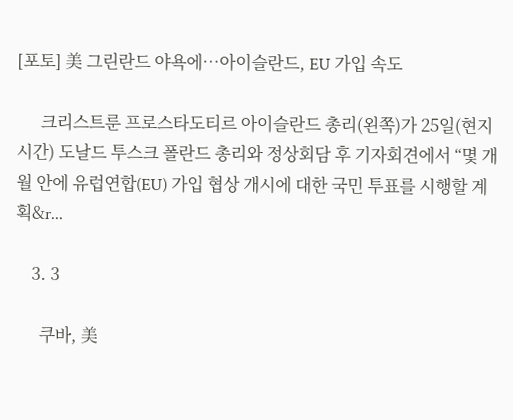[포토] 美 그린란드 야욕에…아이슬란드, EU 가입 속도

      크리스트룬 프로스타도티르 아이슬란드 총리(왼쪽)가 25일(현지시간) 도날드 투스크 폴란드 총리와 정상회담 후 기자회견에서 “몇 개월 안에 유럽연합(EU) 가입 협상 개시에 대한 국민 투표를 시행할 계획&r...

    3. 3

      쿠바, 美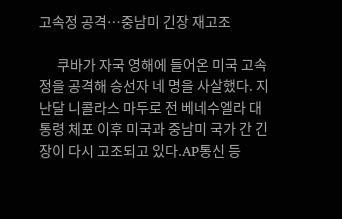고속정 공격…중남미 긴장 재고조

      쿠바가 자국 영해에 들어온 미국 고속정을 공격해 승선자 네 명을 사살했다. 지난달 니콜라스 마두로 전 베네수엘라 대통령 체포 이후 미국과 중남미 국가 간 긴장이 다시 고조되고 있다.AP통신 등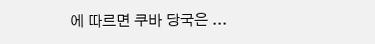에 따르면 쿠바 당국은 ...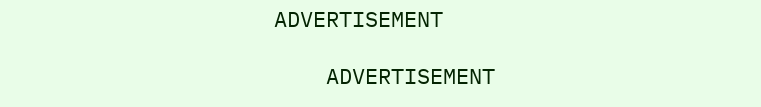ADVERTISEMENT

    ADVERTISEMENT